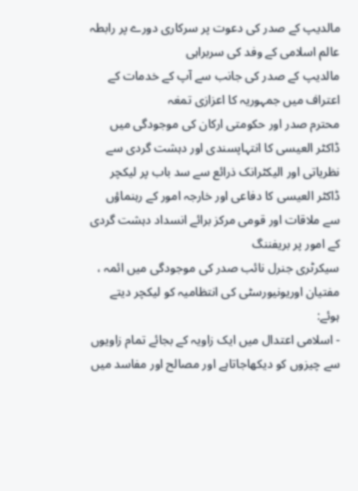مالدیپ کے صدر کی دعوت پر سرکاری دورے پر رابطہ عالم اسلامی کے وفد کی سربراہی
مالدیپ کے صدر کی جانب سے آپ کے خدمات کے اعتراف میں جمہوریہ کا اعزازی تمغہ
محترم صدر اور حکومتی ارکان کی موجودگی میں ڈاکٹر العیسی کا انتہاپسندی اور دہشت گردی سے نظریاتی اور الیکٹرانک ذرائع سے سد باب پر لیکچر
ڈاکٹر العیسی کا دفاعی اور خارجہ امور کے رہنماؤں سے ملاقات اور قومی مرکز برائے انسداد دہشت گردی کے امور پر بریفننگ
سیکرٹری جنرل نائب صدر کی موجودگی میں ائمہ ، مفتیان اوریونیورسٹی کی انتظامیہ کو لیکچر دیتے ہوئے:
- اسلامی اعتدال میں ایک زاویہ کے بجائے تمام زاویوں سے چیزوں کو دیکھاجاتاہے اور مصالح اور مفاسد میں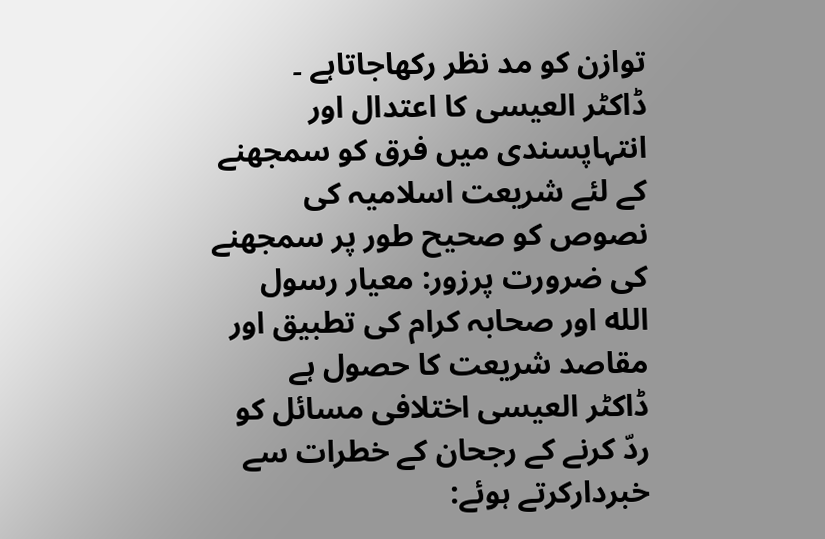توازن کو مد نظر رکھاجاتاہے ۔
ڈاکٹر العیسی کا اعتدال اور انتہاپسندی میں فرق کو سمجھنے کے لئے شریعت اسلامیہ کی نصوص کو صحیح طور پر سمجھنے کی ضرورت پرزور: معيار رسول الله اور صحابہ کرام کی تطبیق اور مقاصد شریعت کا حصول ہے
ڈاکٹر العیسی اختلافی مسائل کو ردّ کرنے کے رجحان کے خطرات سے خبردارکرتے ہوئے: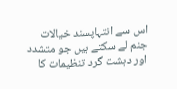اس سے انتہاپسند خیالات جنم لے سکتے ہیں جو متشدد اور دہشت گرد تنظیمات کا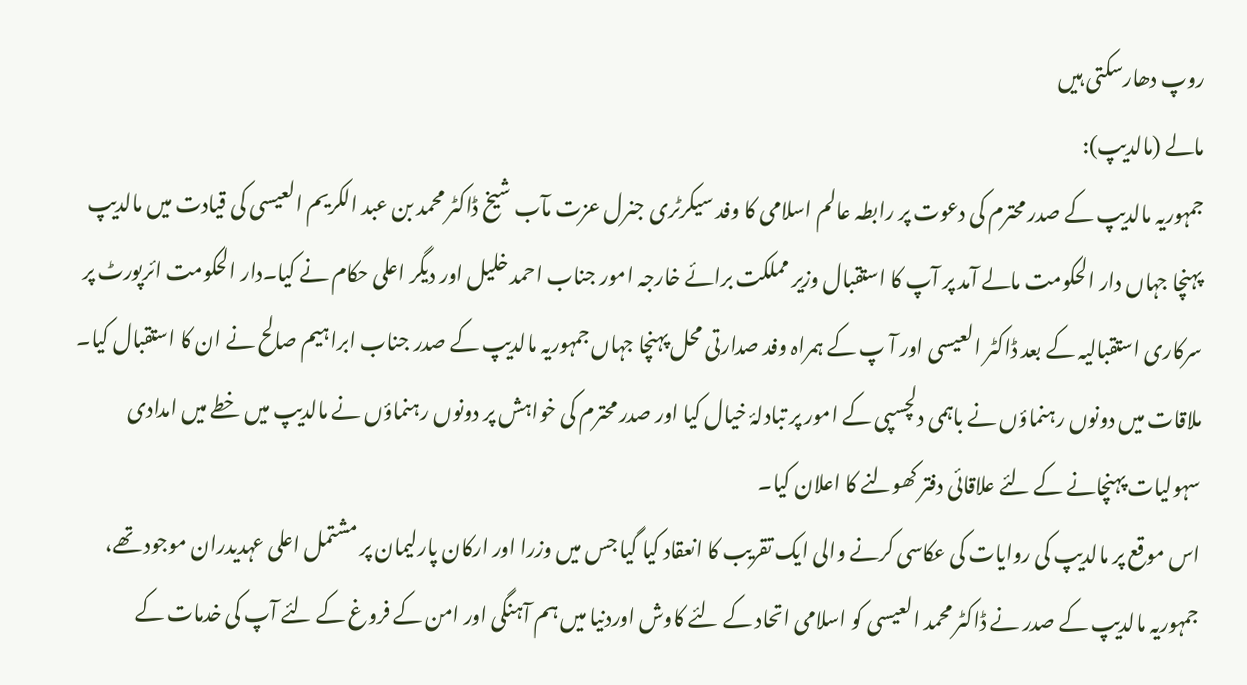روپ دھارسکتی ہیں
مالے (مالدیپ):
جمہوریہ مالدیپ کے صدر محترم کی دعوت پر رابطہ عالم اسلامی کا وفد سیکرٹری جنرل عزت مآب شیخ ڈاکٹر محمد بن عبد الکریم العیسی کی قیادت میں مالدیپ پہنچا جہاں دار الحکومت مالے آمد پر آپ کا استقبال وزیر مملکت برائے خارجہ امور جناب احمد خلیل اور دیگر اعلی حکام نے کیا۔دار الحکومت ائرپورٹ پر سرکاری استقبالیہ کے بعد ڈاکٹر العیسی اور آ پ کے ہمراہ وفد صدارتی محل پہنچا جہاں جمہوریہ مالدیپ کے صدر جناب ابراہیم صالح نے ان کا استقبال کیا۔ ملاقات میں دونوں رہنماؤں نے باہمی دلچسپی کے امور پر تبادلۂ خیال کیا اور صدر محترم کی خواہش پر دونوں رہنماؤں نے مالدیپ میں خطے میں امدادی سہولیات پہنچانے کے لئے علاقائی دفتر کھولنے کا اعلان کیا۔
اس موقع پر مالدیپ کی روایات کی عکاسی کرنے والی ایک تقریب کا انعقاد کیا گیا جس میں وزرا اور ارکان پارلیمان پر مشتمل اعلی عہدیدران موجود تھے، جمہوریہ مالدیپ کے صدر نے ڈاکٹر محمد العیسی کو اسلامی اتحاد کے لئے کاوش اوردنیا میں ہم آہنگی اور امن کے فروغ کے لئے آپ کی خدمات کے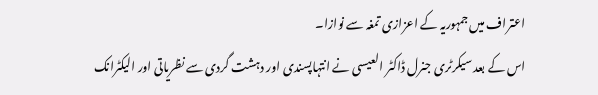اعتراف میں جمہوریہ کے اعزازی تمغہ سے نوازا۔
اس کے بعد سیکرٹری جنرل ڈاکٹر العیسی نے انتہاپسندی اور دہشت گردی سے نظریاتی اور الیکٹرانک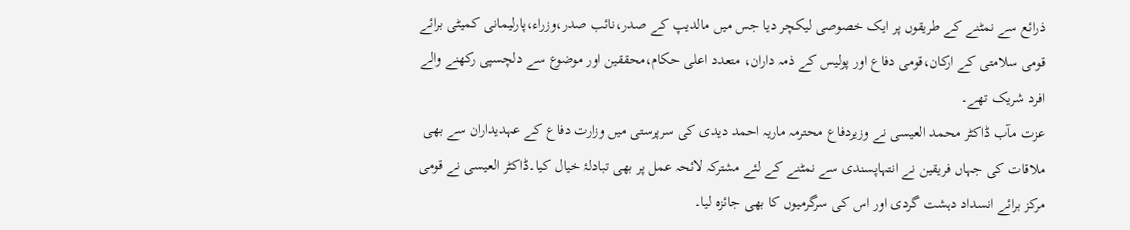ذرائع سے نمٹنے کے طریقوں پر ایک خصوصی لیکچر دیا جس میں مالدیپ کے صدر،نائب صدر،وزراء،پارلیمانی کمیٹی برائے قومی سلامتی کے ارکان،قومی دفاع اور پولیس کے ذمہ داران، متعدد اعلی حکام،محققین اور موضوع سے دلچسپی رکھنے والے افرد شریک تھے۔
عزت مآب ڈاکٹر محمد العیسی نے وزیردفاع محترمہ ماریہ احمد دیدی کی سرپرستی میں وزارت دفاع کے عہدیداران سے بھی ملاقات کی جہاں فریقین نے انتہاپسندی سے نمٹنے کے لئے مشترکہ لائحہ عمل پر بھی تبادلۂ خیال کیا۔ڈاکٹر العیسی نے قومی مرکز برائے انسداد دہشت گردی اور اس کی سرگرمیوں کا بھی جائزہ لیا۔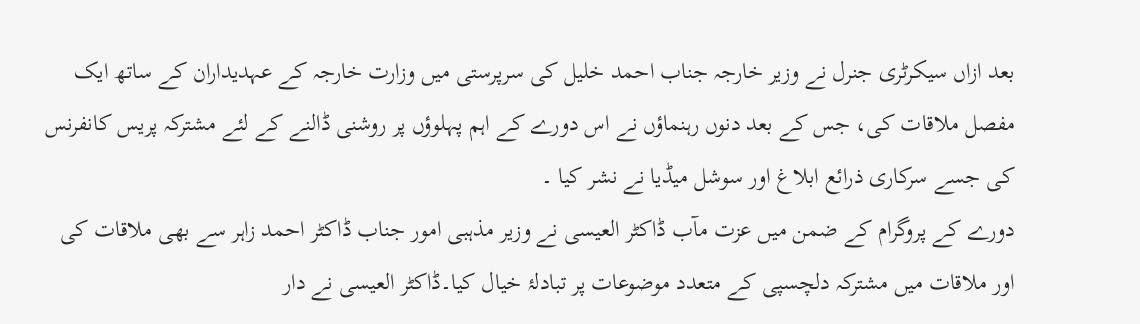بعد ازاں سیکرٹری جنرل نے وزیر خارجہ جناب احمد خلیل کی سرپرستی میں وزارت خارجہ کے عہدیداران کے ساتھ ایک مفصل ملاقات کی، جس کے بعد دنوں رہنماؤں نے اس دورے کے اہم پہلوؤں پر روشنی ڈالنے کے لئے مشترکہ پریس کانفرنس کی جسے سرکاری ذرائع ابلاغ اور سوشل میڈیا نے نشر کیا ۔
دورے کے پروگرام کے ضمن میں عزت مآب ڈاکٹر العیسی نے وزیر مذہبی امور جناب ڈاکٹر احمد زاہر سے بھی ملاقات کی اور ملاقات میں مشترکہ دلچسپی کے متعدد موضوعات پر تبادلۂ خیال کیا۔ڈاکٹر العیسی نے دار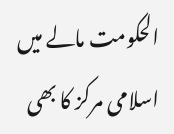الحکومت مالے میں اسلامی مرکز کا بھی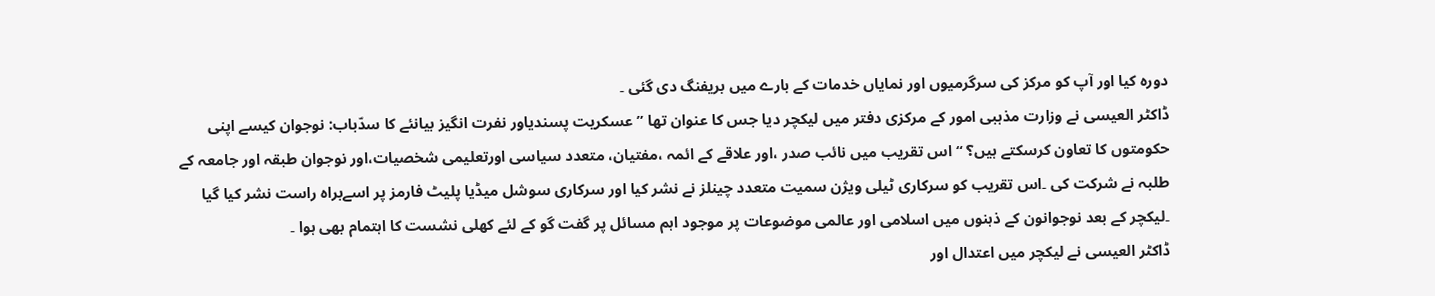دورہ کیا اور آپ کو مرکز کی سرگرمیوں اور نمایاں خدمات کے بارے میں بریفنگ دی گئی ۔
ڈاکٹر العیسی نے وزارت مذہبی امور کے مرکزی دفتر میں لیکچر دیا جس کا عنوان تھا ”عسکریت پسندیاور نفرت انگیز بیانئے کا سدّباب: نوجوان کیسے اپنی حکومتوں کا تعاون کرسکتے ہیں؟ “ اس تقریب میں نائب صدر ،اور علاقے کے ائمہ ،مفتیان، متعدد سیاسی اورتعلیمی شخصیات،اور نوجوان طبقہ اور جامعہ کے طلبہ نے شرکت کی ۔اس تقریب کو سرکاری ٹیلی ویژن سمیت متعدد چینلز نے نشر کیا اور سرکاری سوشل میڈیا پلیٹ فارمز پر اسےبراہ راست نشر کیا گیا ۔لیکچر کے بعد نوجوانون کے ذہنوں میں اسلامی اور عالمی موضوعات پر موجود اہم مسائل پر گفت گو کے لئے کھلی نشست کا اہتمام بھی ہوا ۔
ڈاکٹر العیسی نے لیکچر میں اعتدال اور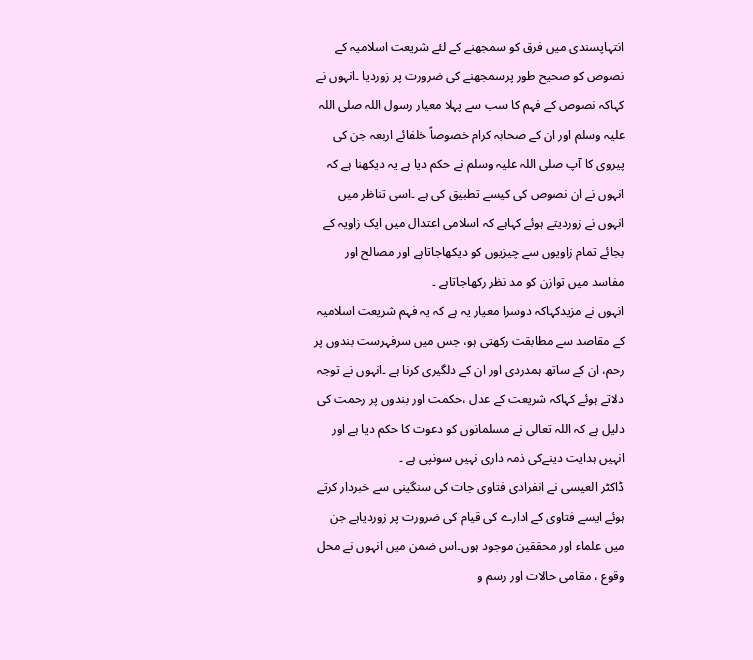انتہاپسندی میں فرق کو سمجھنے کے لئے شریعت اسلامیہ کے نصوص کو صحیح طور پرسمجھنے کی ضرورت پر زوردیا ۔انہوں نے کہاکہ نصوص کے فہم کا سب سے پہلا معیار رسول اللہ صلی اللہ علیہ وسلم اور ان کے صحابہ کرام خصوصاً خلفائے اربعہ جن کی پیروی کا آپ صلی اللہ علیہ وسلم نے حکم دیا ہے یہ دیکھنا ہے کہ انہوں نے ان نصوص کی کیسے تطبیق کی ہے ۔اسی تناظر میں انہوں نے زوردیتے ہوئے کہاہے کہ اسلامی اعتدال میں ایک زاویہ کے بجائے تمام زاویوں سے چیزیوں کو دیکھاجاتاہے اور مصالح اور مفاسد میں توازن کو مد نظر رکھاجاتاہے ۔
انہوں نے مزیدکہاکہ دوسرا معیار یہ ہے کہ یہ فہم شریعت اسلامیہ کے مقاصد سے مطابقت رکھتی ہو، جس میں سرفہرست بندوں پر رحم، ان کے ساتھ ہمدردی اور ان کے دلگیری کرنا ہے ۔انہوں نے توجہ دلاتے ہوئے کہاکہ شریعت کے عدل ،حکمت اور بندوں پر رحمت کی دلیل ہے کہ اللہ تعالی نے مسلمانوں کو دعوت کا حکم دیا ہے اور انہیں ہدایت دینےکی ذمہ داری نہیں سونپی ہے ۔
ڈاکٹر العیسی نے انفرادی فتاوی جات کی سنگینی سے خبردار کرتے ہوئے ایسے فتاوی کے ادارے کی قیام کی ضرورت پر زوردیاہے جن میں علماء اور محققین موجود ہوں۔اس ضمن میں انہوں نے محل وقوع ، مقامی حالات اور رسم و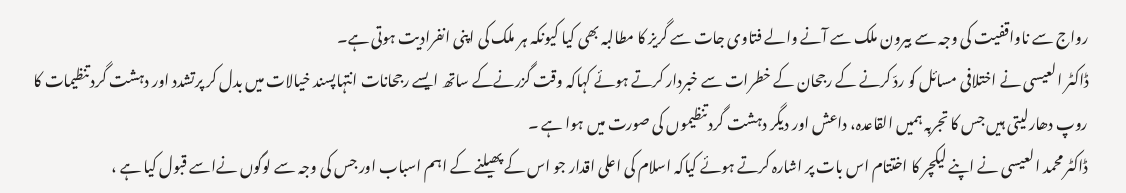رواج سے ناواقفیت کی وجہ سے بیرون ملک سے آنے والے فتاوی جات سے گریز کا مطالبہ بھی کیا کیونکہ ہر ملک کی اپنی انفرادیت ہوتی ہے۔
ڈاکٹر العیسی نے اختلافی مسائل کو ردّ کرنے کے رجحان کے خطرات سے خبردار کرتے ہوئے کہاکہ وقت گزرنےکے ساتھ ایسے رجحانات انتہاپسند خیالات میں بدل کر پرتشدد اور دہشت گرد تنظیمات کا روپ دھارلیتی ہیں جس کا تجربہ ہمیں القاعدہ، داعش اور دیگر دہشت گرد تنظیموں کی صورت میں ہوا ہے ۔
ڈاکٹر محمد العیسی نے اپنے لیکچر کا اختتام اس بات پر اشارہ کرتے ہوئے کیاکہ اسلام کی اعلی اقدار جو اس کے پھیلنے کے اہم اسباب اور جس کی وجہ سے لوگوں نےاسے قبول کیا ہے ،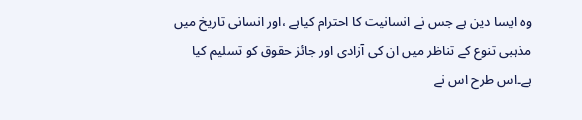وہ ایسا دین ہے جس نے انسانیت کا احترام کیاہے ،اور انسانی تاریخ میں مذہبی تنوع کے تناظر میں ان کی آزادی اور جائز حقوق کو تسلیم کیا ہے۔اس طرح اس نے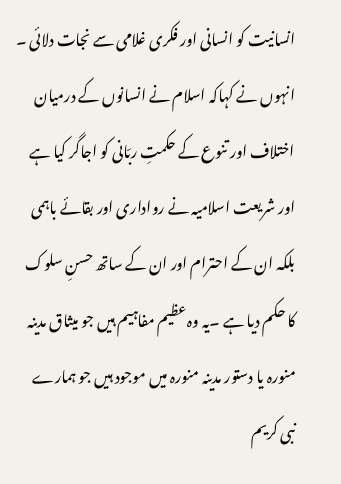انسانیت کو انسانی اور فکری غلامی سے نجات دلائی ۔
انہوں نے کہاکہ اسلام نے انسانوں کے درمیان اختلاف اور تنوع کے حکمتِ ربّانی کو اجاگر کیا ہے اور شریعت اسلامیہ نے رواداری اور بقائے باہمی بلکہ ان کے احترام اور ان کے ساتھ حسنِ سلوک کا حکم دیا ہے ۔یہ وہ عظیم مفاہیم ہیں جو میثاق مدینہ منورہ یا دستور مدینہ منورہ میں موجود ہیں جو ہمارے نبی کریم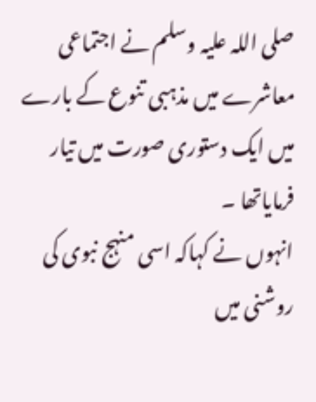صلی اللہ علیہ وسلم نے اجتماعی معاشرے میں مذہبی تنوع کے بارے میں ایک دستوری صورت میں تیار فرمایاتھا ۔
انہوں نے کہاکہ اسی منہج نبوی کی روشنی میں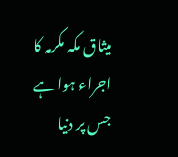میثاق مکہ مکرمہ کا اجراء ہوا ہے جس پر دنیا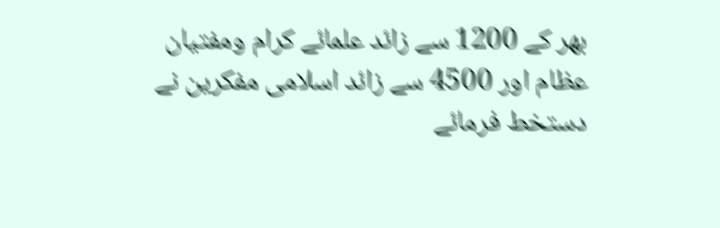بھر کے 1200 سے زائد علمائے کرام ومفتیان عظام اور 4500 سے زائد اسلامی مفکرین نے دستخط فرمائے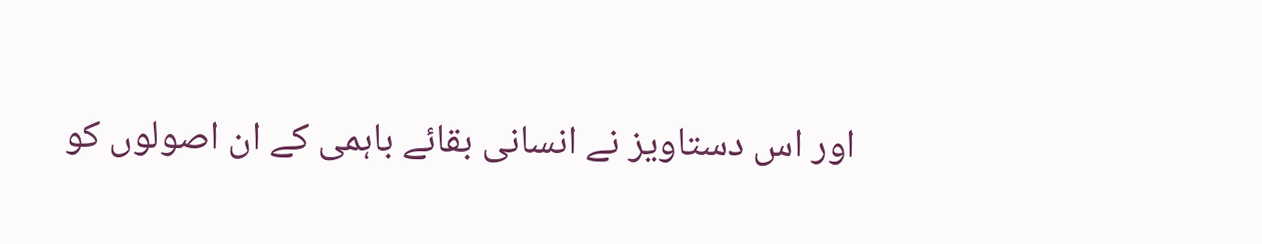اور اس دستاویز نے انسانی بقائے باہمی کے ان اصولوں کو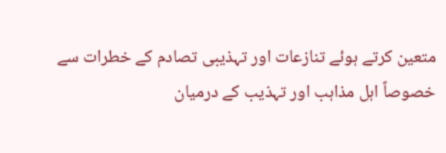متعین کرتے ہوئے تنازعات اور تہذیبی تصادم کے خطرات سے خصوصاً اہل مذاہب اور تہذیب کے درمیان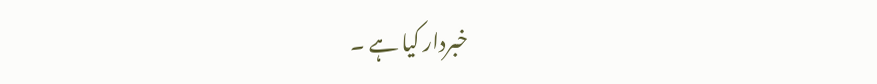خبردار کیا ہے ۔